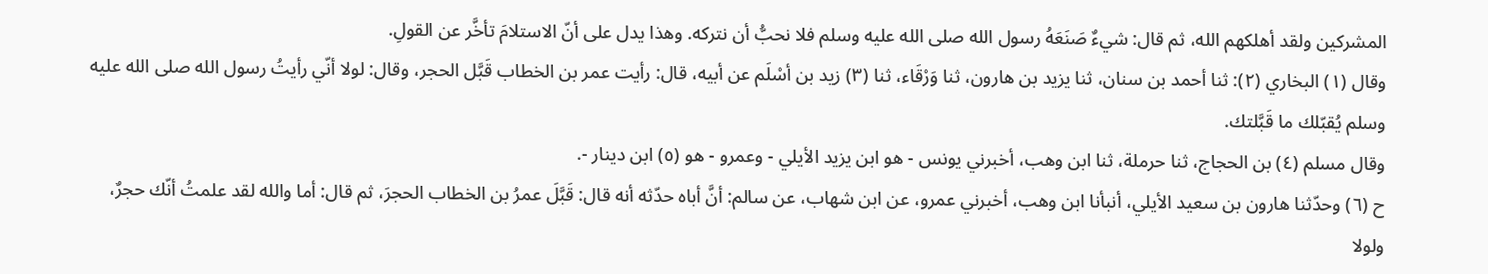المشركين ولقد أهلكهم الله، ثم قال: شيءٌ صَنَعَهُ رسول الله صلى الله عليه وسلم فلا نحبُّ أن نتركه. وهذا يدل على أنّ الاستلامَ تأخَّر عن القولِ.
وقال (١) البخاري (٢): ثنا أحمد بن سنان، ثنا يزيد بن هارون، ثنا وَرْقَاء، ثنا (٣) زيد بن أسْلَم عن أبيه، قال: رأيت عمر بن الخطاب قَبَّل الحجر، وقال: لولا أنّي رأيتُ رسول الله صلى الله عليه وسلم يُقبّلك ما قَبَّلتك.
وقال مسلم (٤) بن الحجاج، ثنا حرملة، ثنا ابن وهب، أخبرني يونس - هو ابن يزيد الأيلي - وعمرو - هو (٥) ابن دينار -.
ح (٦) وحدّثنا هارون بن سعيد الأيلي، أنبأنا ابن وهب، أخبرني عمرو، عن ابن شهاب، عن سالم: أنَّ أباه حدّثه أنه قال: قَبَّلَ عمرُ بن الخطاب الحجرَ، ثم قال: أما والله لقد علمتُ أنّك حجرٌ، ولولا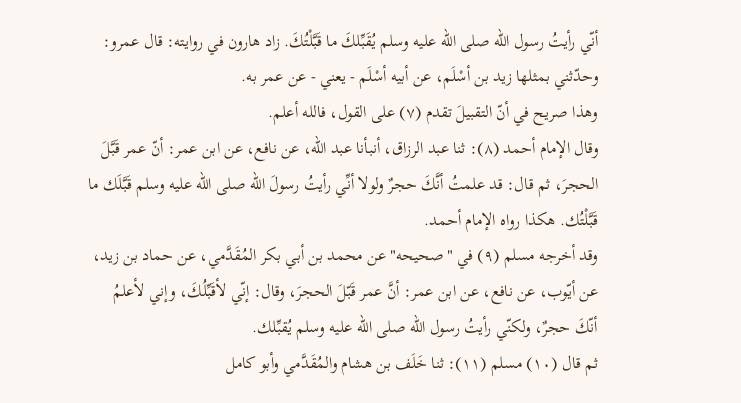أنّي رأيتُ رسول الله صلى الله عليه وسلم يُقَبِّلكَ ما قَبَّلْتُكَ. زاد هارون في روايته: قال عمرو: وحدّثني بمثلها زيد بن أسْلَم، عن أبيه أسْلَم - يعني - عن عمر به.
وهذا صريح في أنّ التقبيلَ تقدم (٧) على القول، فالله أعلم.
وقال الإمام أحمد (٨): ثنا عبد الرزاق، أنبأنا عبد الله، عن نافع، عن ابن عمر: أنّ عمر قَبَّلَ الحجرَ، ثم قال: قد علمتُ أنَّكَ حجرٌ ولولا أنِّي رأيتُ رسولَ الله صلى الله عليه وسلم قَبَّلَك ما قَبَّلْتُك. هكذا رواه الإمام أحمد.
وقد أخرجه مسلم (٩) في "صحيحه" عن محمد بن أبي بكر المُقَدَّمي، عن حماد بن زيد، عن أيّوب، عن نافع، عن ابن عمر: أنَّ عمر قَبّلَ الحجرَ، وقال: إنّي لأقَبِّلُكَ، وإني لأعلمُ أنّكَ حجرٌ، ولكنّي رأيتُ رسول الله صلى الله عليه وسلم يُقبِّلك.
ثم قال (١٠) مسلم (١١): ثنا خَلَف بن هشام والمُقَدَّمي وأبو كامل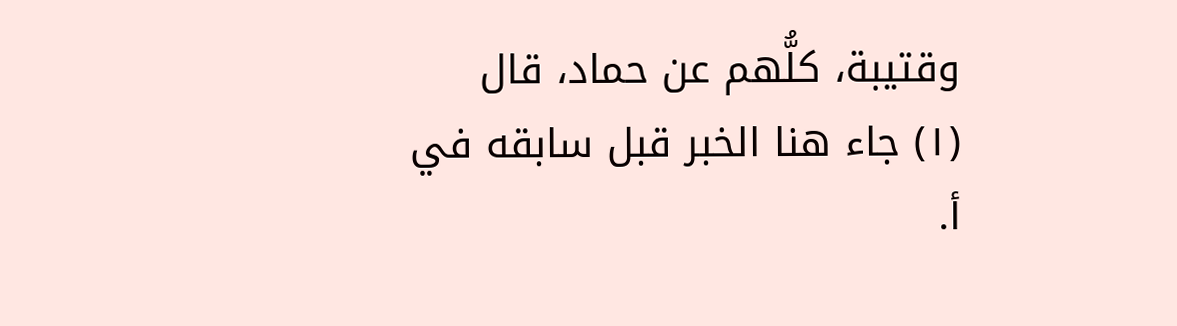وقتيبة، كلُّهم عن حماد، قال
(١) جاء هنا الخبر قبل سابقه في أ.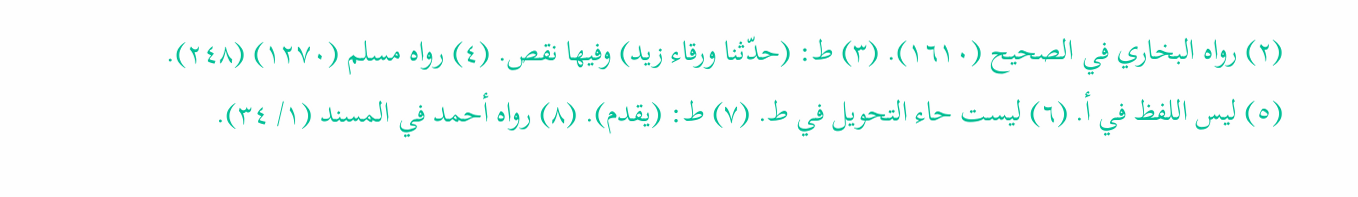(٢) رواه البخاري في الصحيح (١٦١٠). (٣) ط: (حدّثنا ورقاء زيد) وفيها نقص. (٤) رواه مسلم (١٢٧٠) (٢٤٨). (٥) ليس اللفظ في أ. (٦) ليست حاء التحويل في ط. (٧) ط: (يقدم). (٨) رواه أحمد في المسند (١/ ٣٤).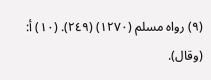(٩) رواه مسلم (١٢٧٠) (٢٤٩). (١٠) أ: (وقال).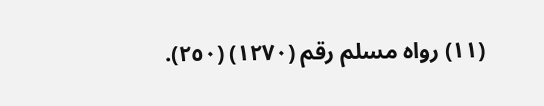(١١) رواه مسلم رقم (١٢٧٠) (٢٥٠).